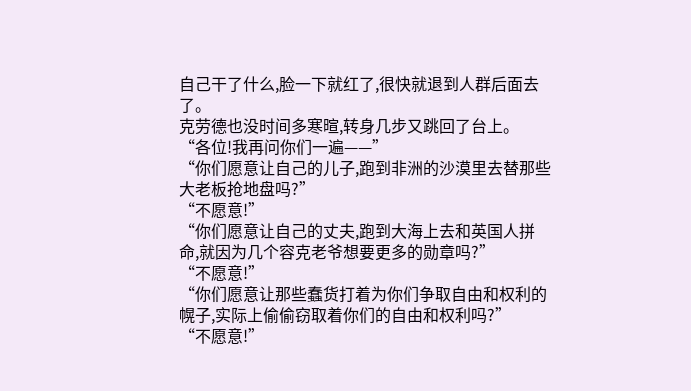自己干了什么,脸一下就红了,很快就退到人群后面去了。
克劳德也没时间多寒暄,转身几步又跳回了台上。
“各位!我再问你们一遍——”
“你们愿意让自己的儿子,跑到非洲的沙漠里去替那些大老板抢地盘吗?”
“不愿意!”
“你们愿意让自己的丈夫,跑到大海上去和英国人拼命,就因为几个容克老爷想要更多的勋章吗?”
“不愿意!”
“你们愿意让那些蠢货打着为你们争取自由和权利的幌子,实际上偷偷窃取着你们的自由和权利吗?”
“不愿意!”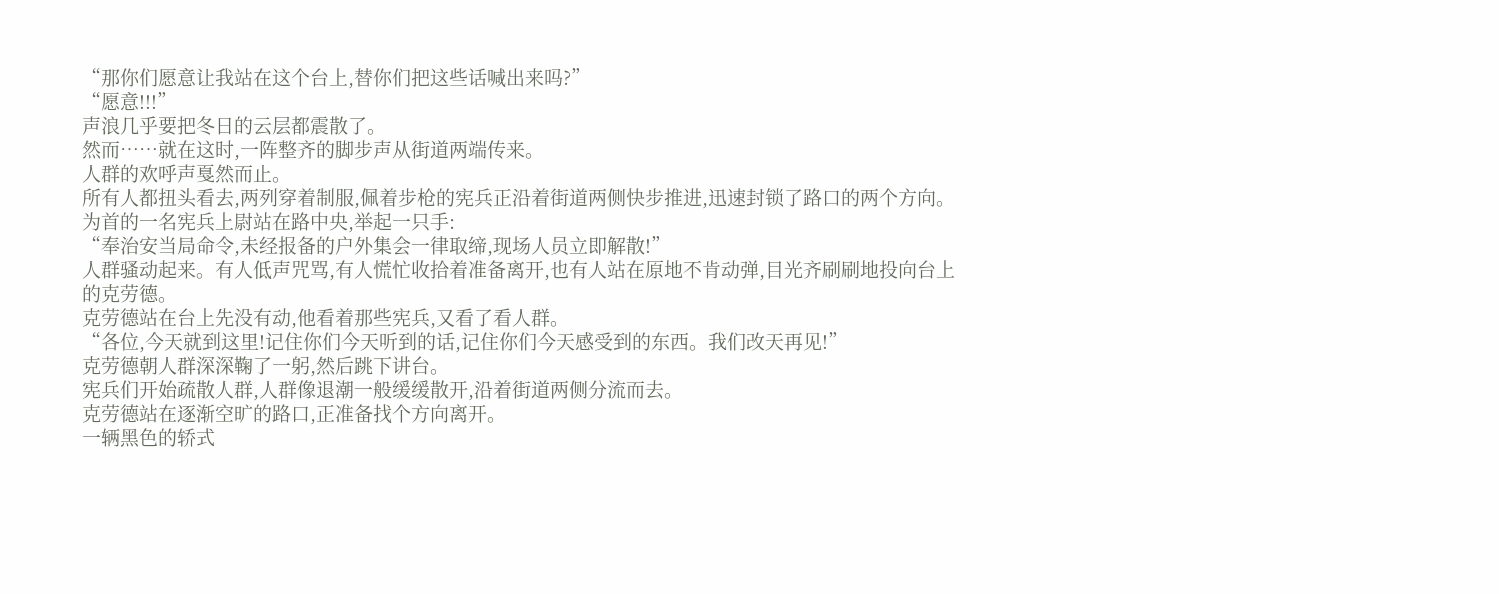“那你们愿意让我站在这个台上,替你们把这些话喊出来吗?”
“愿意!!!”
声浪几乎要把冬日的云层都震散了。
然而……就在这时,一阵整齐的脚步声从街道两端传来。
人群的欢呼声戛然而止。
所有人都扭头看去,两列穿着制服,佩着步枪的宪兵正沿着街道两侧快步推进,迅速封锁了路口的两个方向。
为首的一名宪兵上尉站在路中央,举起一只手:
“奉治安当局命令,未经报备的户外集会一律取缔,现场人员立即解散!”
人群骚动起来。有人低声咒骂,有人慌忙收拾着准备离开,也有人站在原地不肯动弹,目光齐刷刷地投向台上的克劳德。
克劳德站在台上先没有动,他看着那些宪兵,又看了看人群。
“各位,今天就到这里!记住你们今天听到的话,记住你们今天感受到的东西。我们改天再见!”
克劳德朝人群深深鞠了一躬,然后跳下讲台。
宪兵们开始疏散人群,人群像退潮一般缓缓散开,沿着街道两侧分流而去。
克劳德站在逐渐空旷的路口,正准备找个方向离开。
一辆黑色的轿式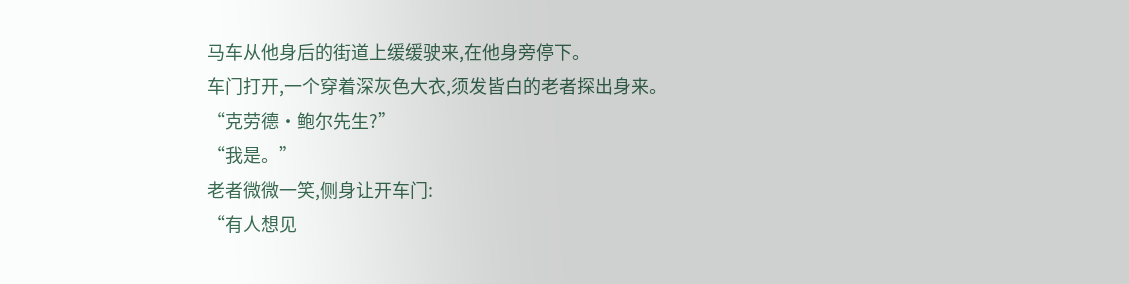马车从他身后的街道上缓缓驶来,在他身旁停下。
车门打开,一个穿着深灰色大衣,须发皆白的老者探出身来。
“克劳德·鲍尔先生?”
“我是。”
老者微微一笑,侧身让开车门:
“有人想见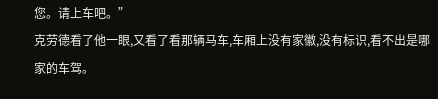您。请上车吧。”
克劳德看了他一眼,又看了看那辆马车,车厢上没有家徽,没有标识,看不出是哪家的车驾。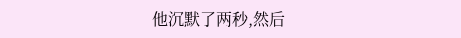他沉默了两秒,然后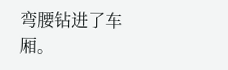弯腰钻进了车厢。